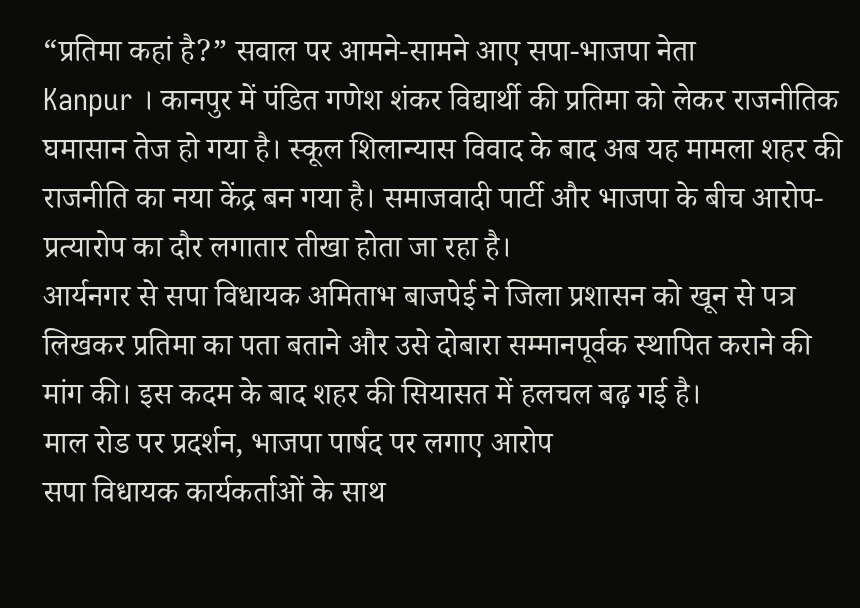“प्रतिमा कहां है?” सवाल पर आमने-सामने आए सपा-भाजपा नेता
Kanpur । कानपुर में पंडित गणेश शंकर विद्यार्थी की प्रतिमा को लेकर राजनीतिक घमासान तेज हो गया है। स्कूल शिलान्यास विवाद के बाद अब यह मामला शहर की राजनीति का नया केंद्र बन गया है। समाजवादी पार्टी और भाजपा के बीच आरोप-प्रत्यारोप का दौर लगातार तीखा होता जा रहा है।
आर्यनगर से सपा विधायक अमिताभ बाजपेई ने जिला प्रशासन को खून से पत्र लिखकर प्रतिमा का पता बताने और उसे दोबारा सम्मानपूर्वक स्थापित कराने की मांग की। इस कदम के बाद शहर की सियासत में हलचल बढ़ गई है।
माल रोड पर प्रदर्शन, भाजपा पार्षद पर लगाए आरोप
सपा विधायक कार्यकर्ताओं के साथ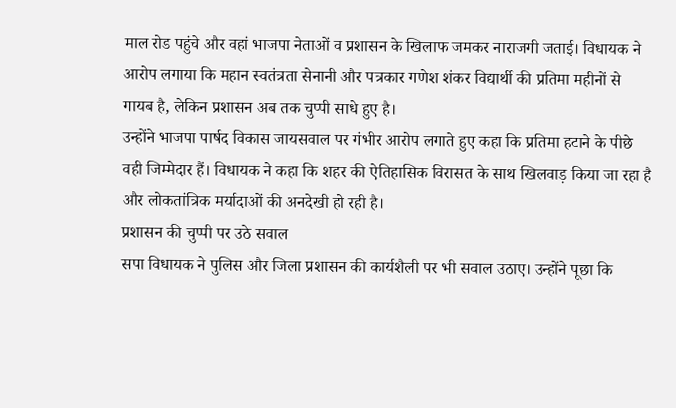माल रोड पहुंचे और वहां भाजपा नेताओं व प्रशासन के खिलाफ जमकर नाराजगी जताई। विधायक ने आरोप लगाया कि महान स्वतंत्रता सेनानी और पत्रकार गणेश शंकर विद्यार्थी की प्रतिमा महीनों से गायब है, लेकिन प्रशासन अब तक चुप्पी साधे हुए है।
उन्होंने भाजपा पार्षद विकास जायसवाल पर गंभीर आरोप लगाते हुए कहा कि प्रतिमा हटाने के पीछे वही जिम्मेदार हैं। विधायक ने कहा कि शहर की ऐतिहासिक विरासत के साथ खिलवाड़ किया जा रहा है और लोकतांत्रिक मर्यादाओं की अनदेखी हो रही है।
प्रशासन की चुप्पी पर उठे सवाल
सपा विधायक ने पुलिस और जिला प्रशासन की कार्यशैली पर भी सवाल उठाए। उन्होंने पूछा कि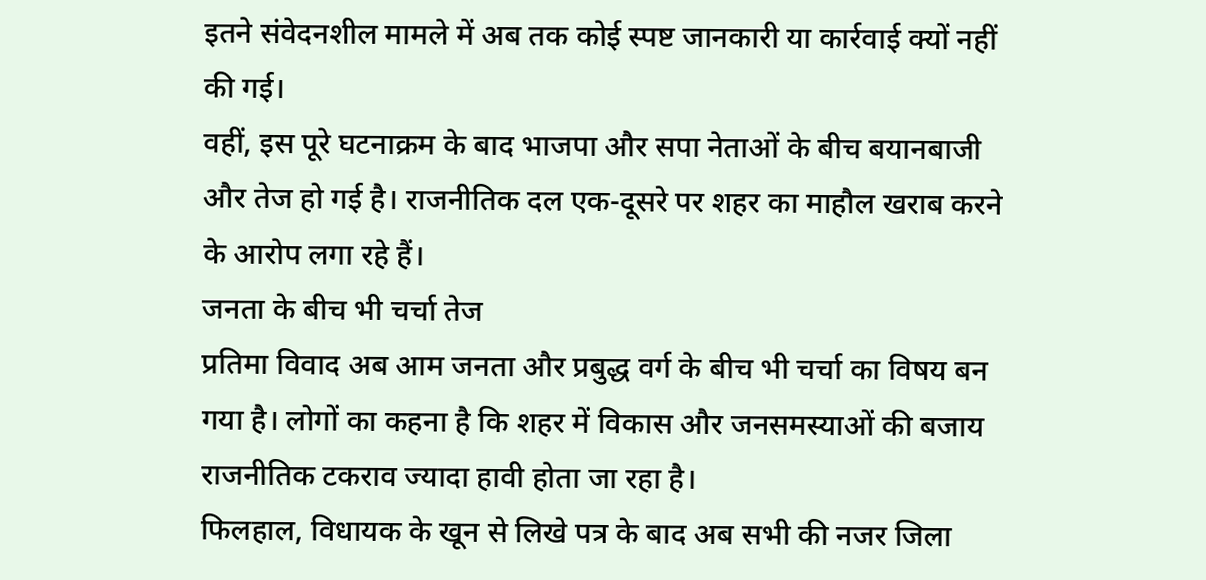इतने संवेदनशील मामले में अब तक कोई स्पष्ट जानकारी या कार्रवाई क्यों नहीं की गई।
वहीं, इस पूरे घटनाक्रम के बाद भाजपा और सपा नेताओं के बीच बयानबाजी और तेज हो गई है। राजनीतिक दल एक-दूसरे पर शहर का माहौल खराब करने के आरोप लगा रहे हैं।
जनता के बीच भी चर्चा तेज
प्रतिमा विवाद अब आम जनता और प्रबुद्ध वर्ग के बीच भी चर्चा का विषय बन गया है। लोगों का कहना है कि शहर में विकास और जनसमस्याओं की बजाय राजनीतिक टकराव ज्यादा हावी होता जा रहा है।
फिलहाल, विधायक के खून से लिखे पत्र के बाद अब सभी की नजर जिला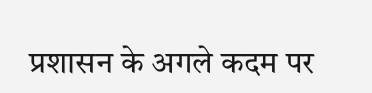प्रशासन के अगले कदम पर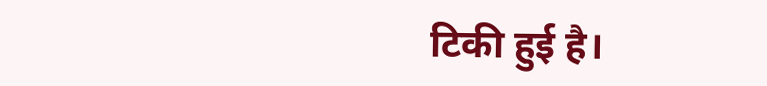टिकी हुई है।